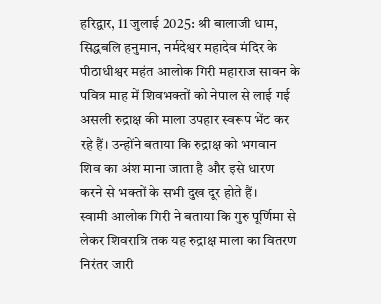हरिद्वार, 11 जुलाई 2025: श्री बालाजी धाम, सिद्धबलि हनुमान, नर्मदेश्वर महादेव मंदिर के पीठाधीश्वर महंत आलोक गिरी महाराज सावन के पवित्र माह में शिवभक्तों को नेपाल से लाई गई असली रुद्राक्ष की माला उपहार स्वरूप भेंट कर रहे हैं। उन्होंने बताया कि रुद्राक्ष को भगवान शिव का अंश माना जाता है और इसे धारण करने से भक्तों के सभी दुख दूर होते हैं।
स्वामी आलोक गिरी ने बताया कि गुरु पूर्णिमा से लेकर शिवरात्रि तक यह रुद्राक्ष माला का वितरण निरंतर जारी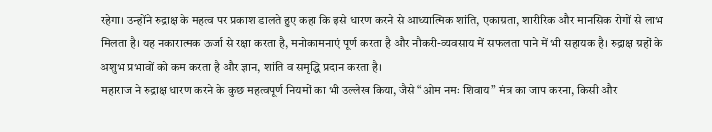रहेगा। उन्होंने रुद्राक्ष के महत्व पर प्रकाश डालते हुए कहा कि इसे धारण करने से आध्यात्मिक शांति, एकाग्रता, शारीरिक और मानसिक रोगों से लाभ मिलता है। यह नकारात्मक ऊर्जा से रक्षा करता है, मनोकामनाएं पूर्ण करता है और नौकरी-व्यवसाय में सफलता पाने में भी सहायक है। रुद्राक्ष ग्रहों के अशुभ प्रभावों को कम करता है और ज्ञान, शांति व समृद्धि प्रदान करता है।
महाराज ने रुद्राक्ष धारण करने के कुछ महत्वपूर्ण नियमों का भी उल्लेख किया, जैसे “ओम नमः शिवाय” मंत्र का जाप करना, किसी और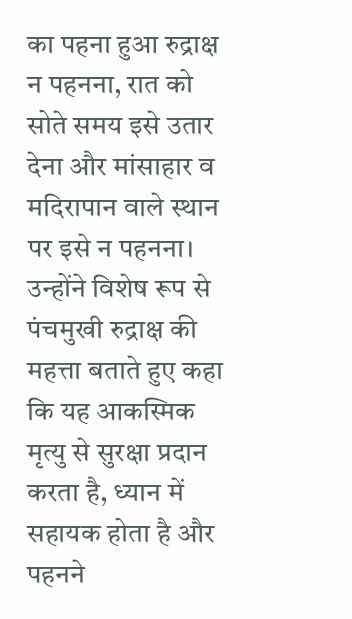का पहना हुआ रुद्राक्ष न पहनना, रात को सोते समय इसे उतार देना और मांसाहार व मदिरापान वाले स्थान पर इसे न पहनना।
उन्होंने विशेष रूप से पंचमुखी रुद्राक्ष की महत्ता बताते हुए कहा कि यह आकस्मिक मृत्यु से सुरक्षा प्रदान करता है, ध्यान में सहायक होता है और पहनने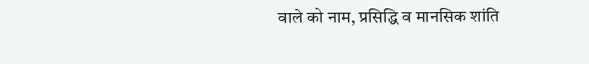वाले को नाम, प्रसिद्धि व मानसिक शांति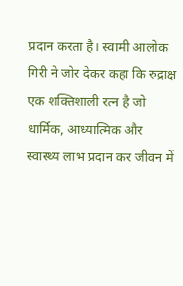प्रदान करता है। स्वामी आलोक गिरी ने जोर देकर कहा कि रुद्राक्ष एक शक्तिशाली रत्न है जो धार्मिक, आध्यात्मिक और स्वास्थ्य लाभ प्रदान कर जीवन में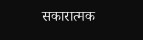सकारात्मक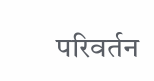परिवर्तन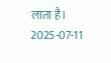लाता है।
2025-07-11